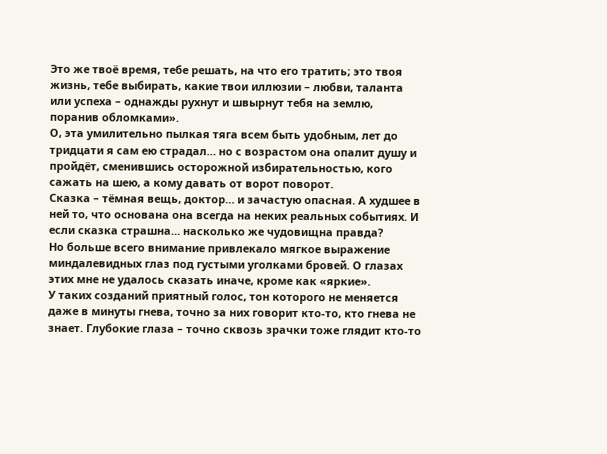Это же твоё время, тебе решать, на что его тратить; это твоя жизнь, тебе выбирать, какие твои иллюзии – любви, таланта или успеха – однажды рухнут и швырнут тебя на землю, поранив обломками».
О, эта умилительно пылкая тяга всем быть удобным, лет до тридцати я сам ею страдал… но с возрастом она опалит душу и пройдёт, сменившись осторожной избирательностью, кого сажать на шею, а кому давать от ворот поворот.
Сказка – тёмная вещь, доктор… и зачастую опасная. А худшее в ней то, что основана она всегда на неких реальных событиях. И если сказка страшна… насколько же чудовищна правда?
Но больше всего внимание привлекало мягкое выражение миндалевидных глаз под густыми уголками бровей. О глазах этих мне не удалось сказать иначе, кроме как «яркие».
У таких созданий приятный голос, тон которого не меняется даже в минуты гнева, точно за них говорит кто-то, кто гнева не знает. Глубокие глаза – точно сквозь зрачки тоже глядит кто-то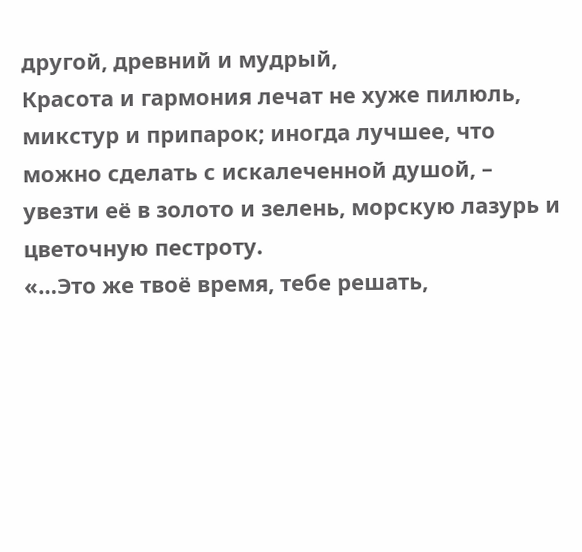другой, древний и мудрый,
Красота и гармония лечат не хуже пилюль, микстур и припарок; иногда лучшее, что можно сделать с искалеченной душой, – увезти её в золото и зелень, морскую лазурь и цветочную пестроту.
«…Это же твоё время, тебе решать,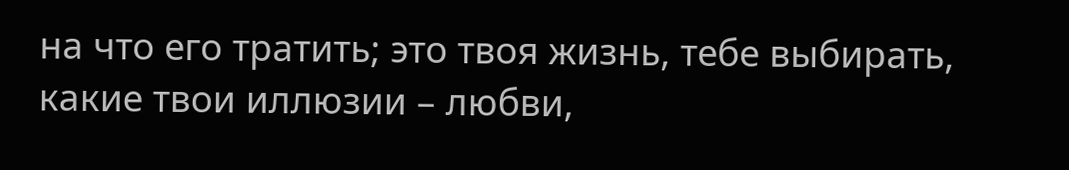на что его тратить; это твоя жизнь, тебе выбирать, какие твои иллюзии – любви,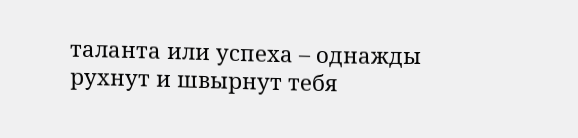таланта или успеха – однажды рухнут и швырнут тебя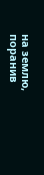на землю, поранив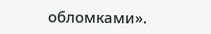обломками».